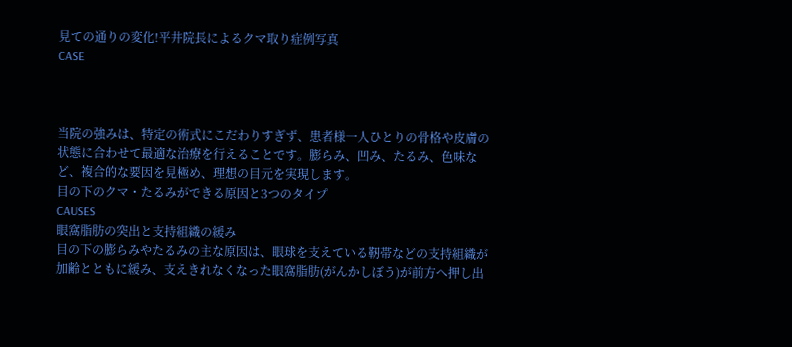見ての通りの変化!平井院長によるクマ取り症例写真
CASE



当院の強みは、特定の術式にこだわりすぎず、患者様一人ひとりの骨格や皮膚の状態に合わせて最適な治療を行えることです。膨らみ、凹み、たるみ、色味など、複合的な要因を見極め、理想の目元を実現します。
目の下のクマ・たるみができる原因と3つのタイプ
CAUSES
眼窩脂肪の突出と支持組織の緩み
目の下の膨らみやたるみの主な原因は、眼球を支えている靭帯などの支持組織が加齢とともに緩み、支えきれなくなった眼窩脂肪(がんかしぼう)が前方へ押し出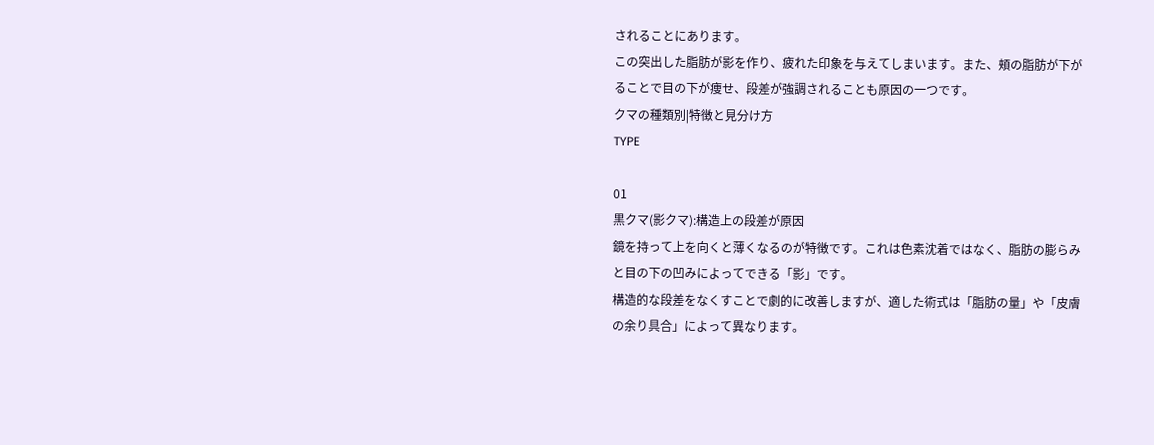されることにあります。
この突出した脂肪が影を作り、疲れた印象を与えてしまいます。また、頬の脂肪が下がることで目の下が痩せ、段差が強調されることも原因の一つです。
クマの種類別|特徴と見分け方
TYPE

01
黒クマ(影クマ):構造上の段差が原因
鏡を持って上を向くと薄くなるのが特徴です。これは色素沈着ではなく、脂肪の膨らみと目の下の凹みによってできる「影」です。
構造的な段差をなくすことで劇的に改善しますが、適した術式は「脂肪の量」や「皮膚の余り具合」によって異なります。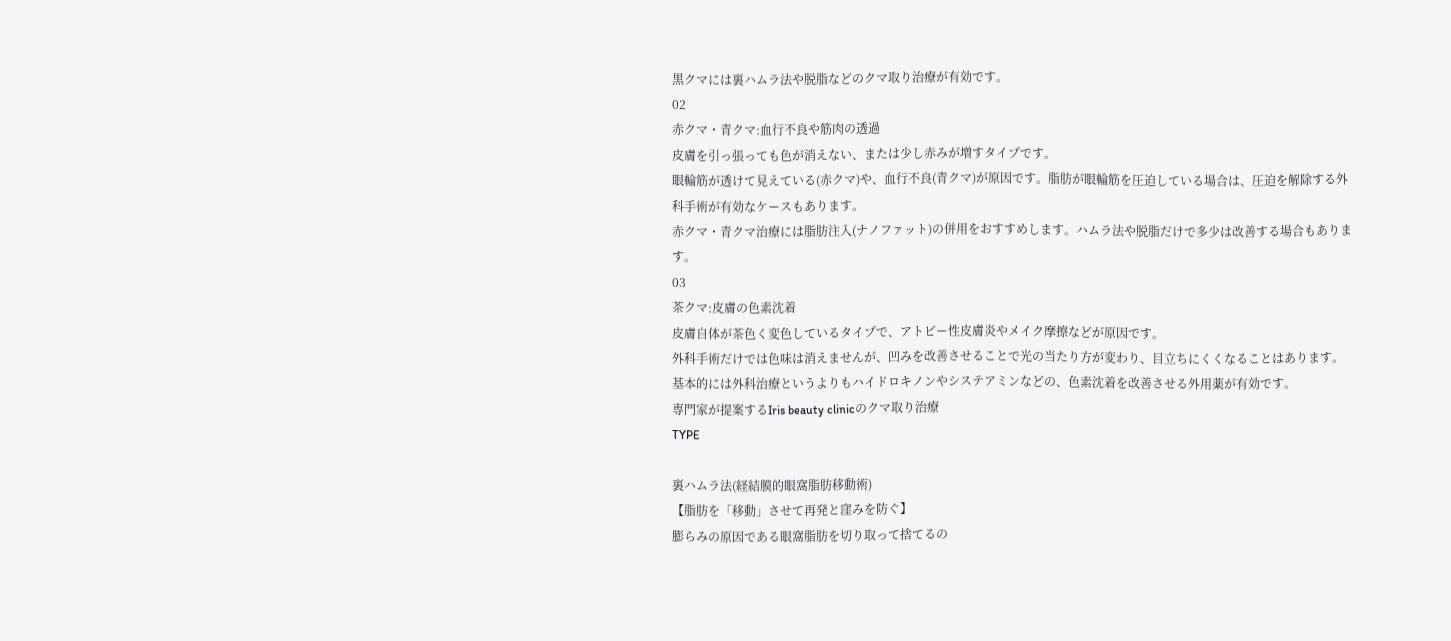黒クマには裏ハムラ法や脱脂などのクマ取り治療が有効です。
02
赤クマ・青クマ:血行不良や筋肉の透過
皮膚を引っ張っても色が消えない、または少し赤みが増すタイプです。
眼輪筋が透けて見えている(赤クマ)や、血行不良(青クマ)が原因です。脂肪が眼輪筋を圧迫している場合は、圧迫を解除する外科手術が有効なケースもあります。
赤クマ・青クマ治療には脂肪注入(ナノファット)の併用をおすすめします。ハムラ法や脱脂だけで多少は改善する場合もあります。
03
茶クマ:皮膚の色素沈着
皮膚自体が茶色く変色しているタイプで、アトピー性皮膚炎やメイク摩擦などが原因です。
外科手術だけでは色味は消えませんが、凹みを改善させることで光の当たり方が変わり、目立ちにくくなることはあります。
基本的には外科治療というよりもハイドロキノンやシステアミンなどの、色素沈着を改善させる外用薬が有効です。
専門家が提案するIris beauty clinicのクマ取り治療
TYPE

裏ハムラ法(経結膜的眼窩脂肪移動術)
【脂肪を「移動」させて再発と窪みを防ぐ】
膨らみの原因である眼窩脂肪を切り取って捨てるの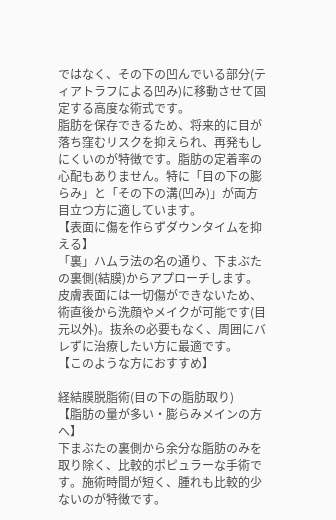ではなく、その下の凹んでいる部分(ティアトラフによる凹み)に移動させて固定する高度な術式です。
脂肪を保存できるため、将来的に目が落ち窪むリスクを抑えられ、再発もしにくいのが特徴です。脂肪の定着率の心配もありません。特に「目の下の膨らみ」と「その下の溝(凹み)」が両方目立つ方に適しています。
【表面に傷を作らずダウンタイムを抑える】
「裏」ハムラ法の名の通り、下まぶたの裏側(結膜)からアプローチします。皮膚表面には一切傷ができないため、術直後から洗顔やメイクが可能です(目元以外)。抜糸の必要もなく、周囲にバレずに治療したい方に最適です。
【このような方におすすめ】

経結膜脱脂術(目の下の脂肪取り)
【脂肪の量が多い・膨らみメインの方へ】
下まぶたの裏側から余分な脂肪のみを取り除く、比較的ポピュラーな手術です。施術時間が短く、腫れも比較的少ないのが特徴です。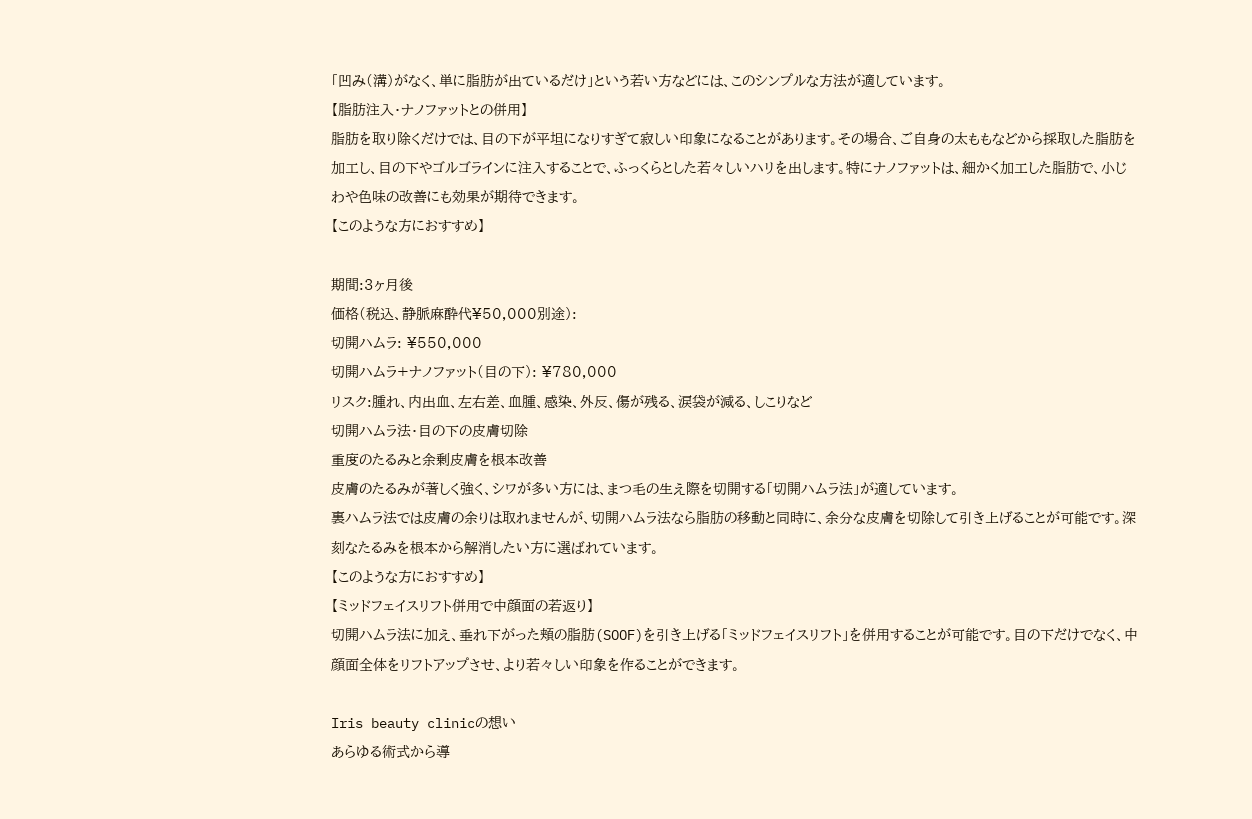「凹み(溝)がなく、単に脂肪が出ているだけ」という若い方などには、このシンプルな方法が適しています。
【脂肪注入・ナノファットとの併用】
脂肪を取り除くだけでは、目の下が平坦になりすぎて寂しい印象になることがあります。その場合、ご自身の太ももなどから採取した脂肪を加工し、目の下やゴルゴラインに注入することで、ふっくらとした若々しいハリを出します。特にナノファットは、細かく加工した脂肪で、小じわや色味の改善にも効果が期待できます。
【このような方におすすめ】

期間:3ヶ月後
価格(税込、静脈麻酔代¥50,000別途):
切開ハムラ: ¥550,000
切開ハムラ+ナノファット(目の下): ¥780,000
リスク:腫れ、内出血、左右差、血腫、感染、外反、傷が残る、涙袋が減る、しこりなど
切開ハムラ法・目の下の皮膚切除
重度のたるみと余剰皮膚を根本改善
皮膚のたるみが著しく強く、シワが多い方には、まつ毛の生え際を切開する「切開ハムラ法」が適しています。
裏ハムラ法では皮膚の余りは取れませんが、切開ハムラ法なら脂肪の移動と同時に、余分な皮膚を切除して引き上げることが可能です。深刻なたるみを根本から解消したい方に選ばれています。
【このような方におすすめ】
【ミッドフェイスリフト併用で中顔面の若返り】
切開ハムラ法に加え、垂れ下がった頬の脂肪(SOOF)を引き上げる「ミッドフェイスリフト」を併用することが可能です。目の下だけでなく、中顔面全体をリフトアップさせ、より若々しい印象を作ることができます。

Iris beauty clinicの想い
あらゆる術式から導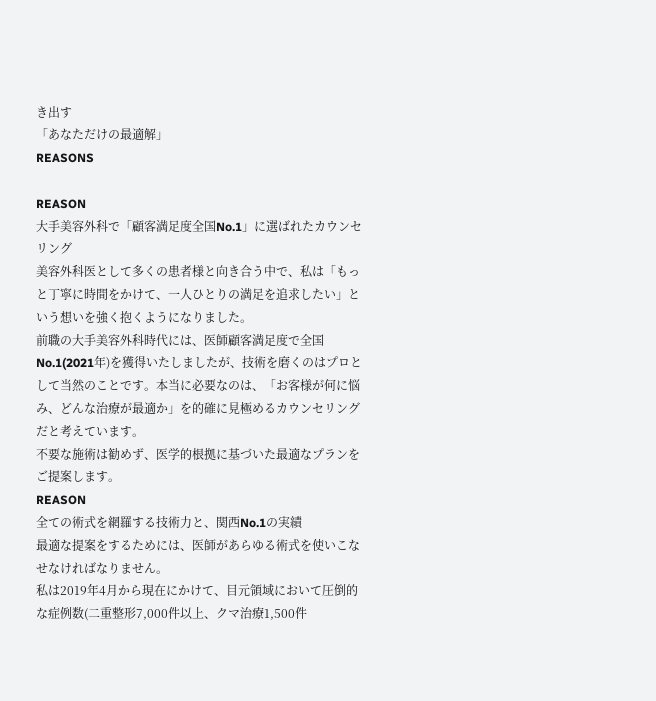き出す
「あなただけの最適解」
REASONS

REASON
大手美容外科で「顧客満足度全国No.1」に選ばれたカウンセリング
美容外科医として多くの患者様と向き合う中で、私は「もっと丁寧に時間をかけて、一人ひとりの満足を追求したい」という想いを強く抱くようになりました。
前職の大手美容外科時代には、医師顧客満足度で全国No.1(2021年)を獲得いたしましたが、技術を磨くのはプロとして当然のことです。本当に必要なのは、「お客様が何に悩み、どんな治療が最適か」を的確に見極めるカウンセリングだと考えています。
不要な施術は勧めず、医学的根拠に基づいた最適なプランをご提案します。
REASON
全ての術式を網羅する技術力と、関西No.1の実績
最適な提案をするためには、医師があらゆる術式を使いこなせなければなりません。
私は2019年4月から現在にかけて、目元領域において圧倒的な症例数(二重整形7,000件以上、クマ治療1,500件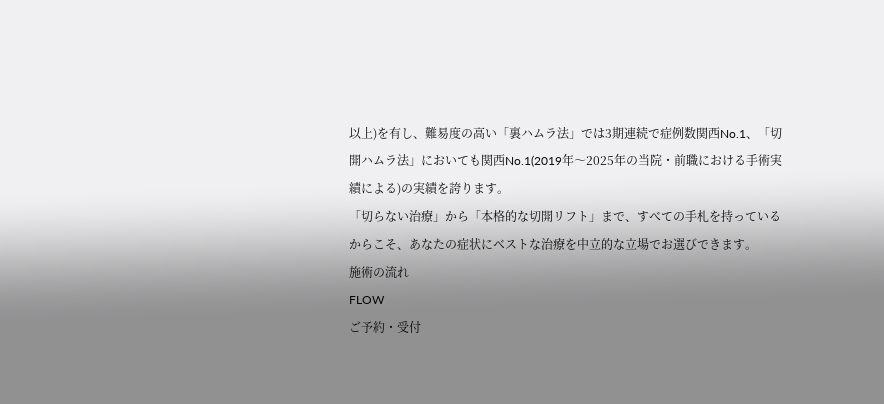以上)を有し、難易度の高い「裏ハムラ法」では3期連続で症例数関西No.1、「切開ハムラ法」においても関西No.1(2019年〜2025年の当院・前職における手術実績による)の実績を誇ります。
「切らない治療」から「本格的な切開リフト」まで、すべての手札を持っているからこそ、あなたの症状にベストな治療を中立的な立場でお選びできます。
施術の流れ
FLOW
ご予約・受付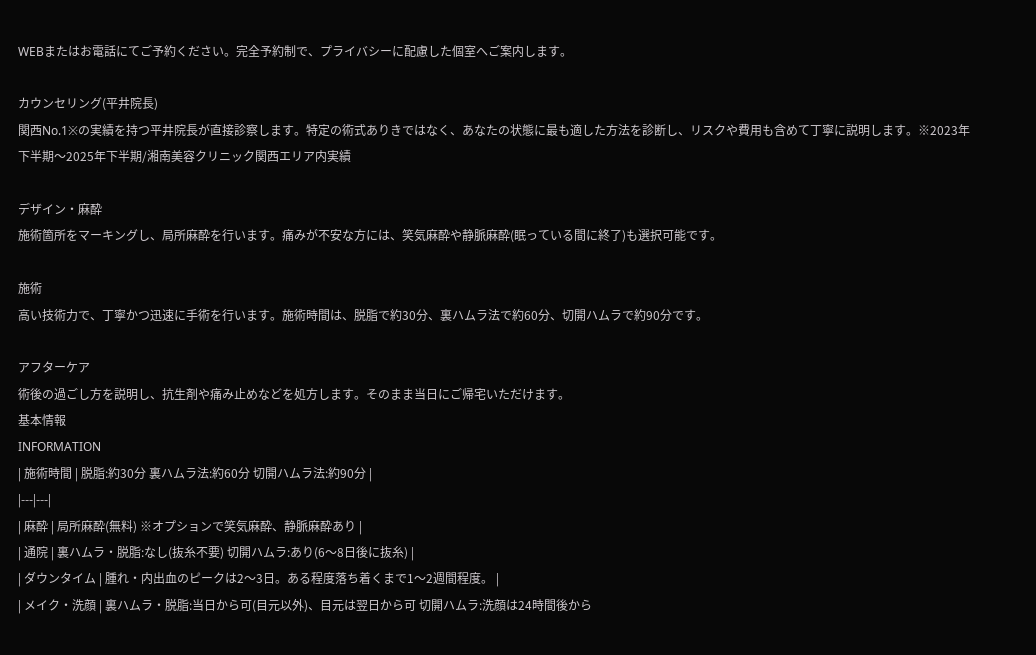WEBまたはお電話にてご予約ください。完全予約制で、プライバシーに配慮した個室へご案内します。

カウンセリング(平井院長)
関西No.1※の実績を持つ平井院長が直接診察します。特定の術式ありきではなく、あなたの状態に最も適した方法を診断し、リスクや費用も含めて丁寧に説明します。※2023年下半期〜2025年下半期/湘南美容クリニック関西エリア内実績

デザイン・麻酔
施術箇所をマーキングし、局所麻酔を行います。痛みが不安な方には、笑気麻酔や静脈麻酔(眠っている間に終了)も選択可能です。

施術
高い技術力で、丁寧かつ迅速に手術を行います。施術時間は、脱脂で約30分、裏ハムラ法で約60分、切開ハムラで約90分です。

アフターケア
術後の過ごし方を説明し、抗生剤や痛み止めなどを処方します。そのまま当日にご帰宅いただけます。
基本情報
INFORMATION
| 施術時間 | 脱脂:約30分 裏ハムラ法:約60分 切開ハムラ法:約90分 |
|---|---|
| 麻酔 | 局所麻酔(無料) ※オプションで笑気麻酔、静脈麻酔あり |
| 通院 | 裏ハムラ・脱脂:なし(抜糸不要) 切開ハムラ:あり(6〜8日後に抜糸) |
| ダウンタイム | 腫れ・内出血のピークは2〜3日。ある程度落ち着くまで1〜2週間程度。 |
| メイク・洗顔 | 裏ハムラ・脱脂:当日から可(目元以外)、目元は翌日から可 切開ハムラ:洗顔は24時間後から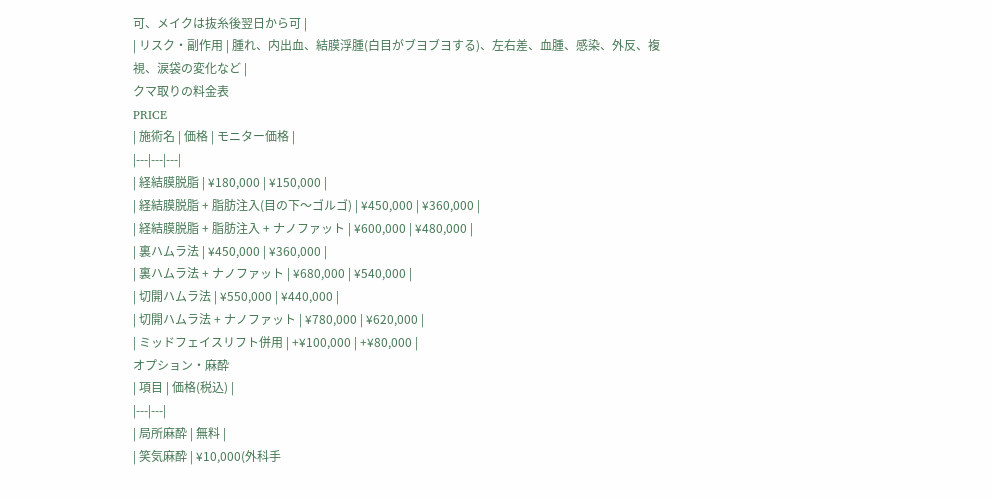可、メイクは抜糸後翌日から可 |
| リスク・副作用 | 腫れ、内出血、結膜浮腫(白目がブヨブヨする)、左右差、血腫、感染、外反、複視、涙袋の変化など |
クマ取りの料金表
PRICE
| 施術名 | 価格 | モニター価格 |
|---|---|---|
| 経結膜脱脂 | ¥180,000 | ¥150,000 |
| 経結膜脱脂 + 脂肪注入(目の下〜ゴルゴ) | ¥450,000 | ¥360,000 |
| 経結膜脱脂 + 脂肪注入 + ナノファット | ¥600,000 | ¥480,000 |
| 裏ハムラ法 | ¥450,000 | ¥360,000 |
| 裏ハムラ法 + ナノファット | ¥680,000 | ¥540,000 |
| 切開ハムラ法 | ¥550,000 | ¥440,000 |
| 切開ハムラ法 + ナノファット | ¥780,000 | ¥620,000 |
| ミッドフェイスリフト併用 | +¥100,000 | +¥80,000 |
オプション・麻酔
| 項目 | 価格(税込) |
|---|---|
| 局所麻酔 | 無料 |
| 笑気麻酔 | ¥10,000(外科手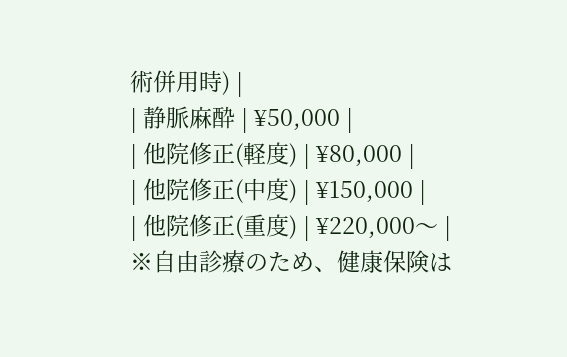術併用時) |
| 静脈麻酔 | ¥50,000 |
| 他院修正(軽度) | ¥80,000 |
| 他院修正(中度) | ¥150,000 |
| 他院修正(重度) | ¥220,000〜 |
※自由診療のため、健康保険は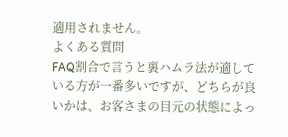適用されません。
よくある質問
FAQ割合で言うと裏ハムラ法が適している方が一番多いですが、どちらが良いかは、お客さまの目元の状態によっ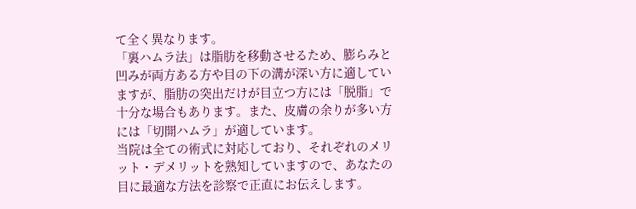て全く異なります。
「裏ハムラ法」は脂肪を移動させるため、膨らみと凹みが両方ある方や目の下の溝が深い方に適していますが、脂肪の突出だけが目立つ方には「脱脂」で十分な場合もあります。また、皮膚の余りが多い方には「切開ハムラ」が適しています。
当院は全ての術式に対応しており、それぞれのメリット・デメリットを熟知していますので、あなたの目に最適な方法を診察で正直にお伝えします。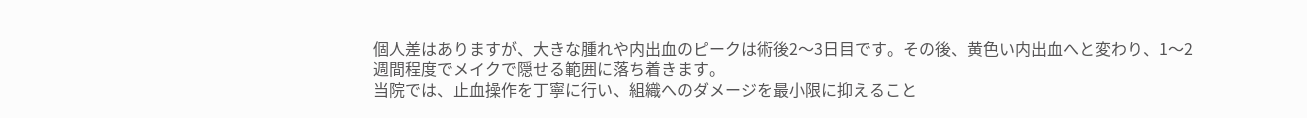個人差はありますが、大きな腫れや内出血のピークは術後2〜3日目です。その後、黄色い内出血へと変わり、1〜2週間程度でメイクで隠せる範囲に落ち着きます。
当院では、止血操作を丁寧に行い、組織へのダメージを最小限に抑えること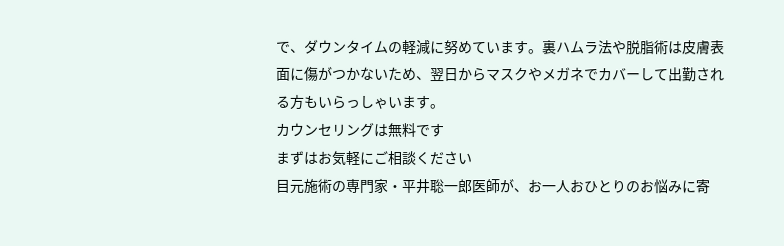で、ダウンタイムの軽減に努めています。裏ハムラ法や脱脂術は皮膚表面に傷がつかないため、翌日からマスクやメガネでカバーして出勤される方もいらっしゃいます。
カウンセリングは無料です
まずはお気軽にご相談ください
目元施術の専門家・平井聡一郎医師が、お一人おひとりのお悩みに寄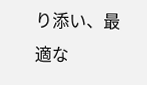り添い、最適な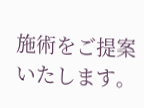施術をご提案いたします。